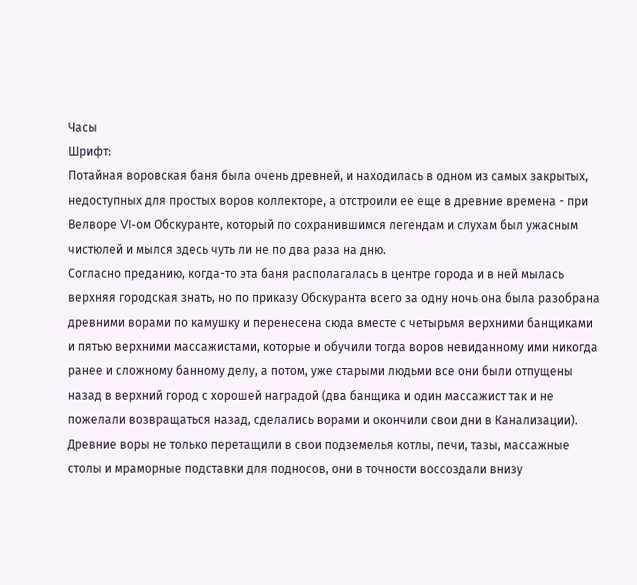Часы
Шрифт:
Потайная воровская баня была очень древней, и находилась в одном из самых закрытых, недоступных для простых воров коллекторе, а отстроили ее еще в древние времена - при Велворе VI-ом Обскуранте, который по сохранившимся легендам и слухам был ужасным чистюлей и мылся здесь чуть ли не по два раза на дню.
Согласно преданию, когда-то эта баня располагалась в центре города и в ней мылась верхняя городская знать, но по приказу Обскуранта всего за одну ночь она была разобрана древними ворами по камушку и перенесена сюда вместе с четырьмя верхними банщиками и пятью верхними массажистами, которые и обучили тогда воров невиданному ими никогда ранее и сложному банному делу, а потом, уже старыми людьми все они были отпущены назад в верхний город с хорошей наградой (два банщика и один массажист так и не пожелали возвращаться назад, сделались ворами и окончили свои дни в Канализации).
Древние воры не только перетащили в свои подземелья котлы, печи, тазы, массажные столы и мраморные подставки для подносов, они в точности воссоздали внизу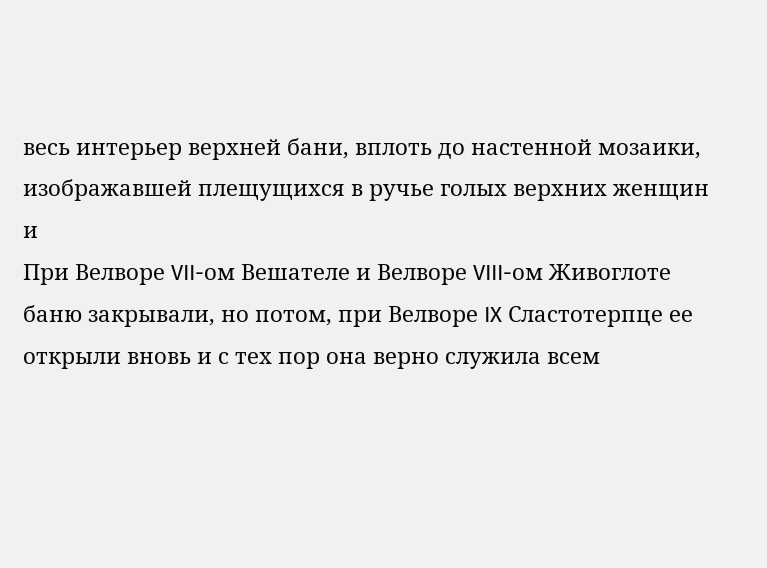весь интерьер верхней бани, вплоть до настенной мозаики, изображавшей плещущихся в ручье голых верхних женщин и
При Велворе VII-ом Вешателе и Велворе VIII-ом Живоглоте баню закрывали, но потом, при Велворе IX Сластотерпце ее открыли вновь и с тех пор она верно служила всем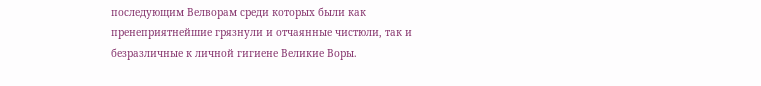последующим Велворам среди которых были как пренеприятнейшие грязнули и отчаянные чистюли, так и безразличные к личной гигиене Великие Воры.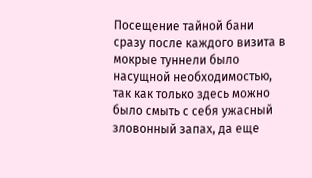Посещение тайной бани сразу после каждого визита в мокрые туннели было насущной необходимостью, так как только здесь можно было смыть с себя ужасный зловонный запах, да еще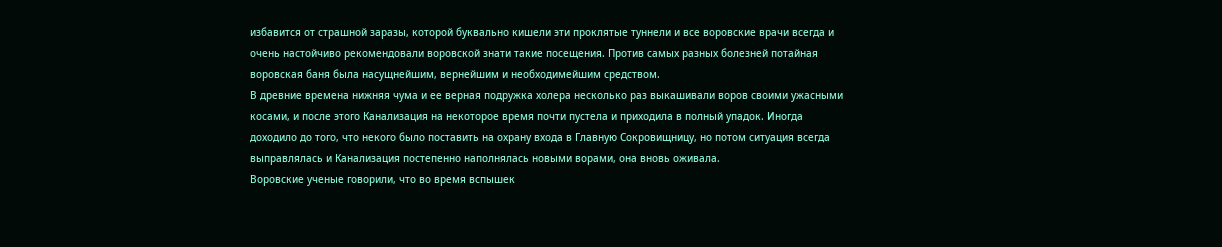избавится от страшной заразы, которой буквально кишели эти проклятые туннели и все воровские врачи всегда и очень настойчиво рекомендовали воровской знати такие посещения. Против самых разных болезней потайная воровская баня была насущнейшим, вернейшим и необходимейшим средством.
В древние времена нижняя чума и ее верная подружка холера несколько раз выкашивали воров своими ужасными косами, и после этого Канализация на некоторое время почти пустела и приходила в полный упадок. Иногда доходило до того, что некого было поставить на охрану входа в Главную Сокровищницу, но потом ситуация всегда выправлялась и Канализация постепенно наполнялась новыми ворами, она вновь оживала.
Воровские ученые говорили, что во время вспышек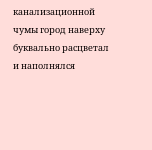канализационной чумы город наверху буквально расцветал и наполнялся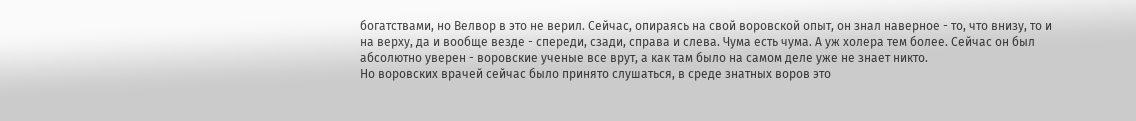богатствами, но Велвор в это не верил. Сейчас, опираясь на свой воровской опыт, он знал наверное - то, что внизу, то и на верху, да и вообще везде - спереди, сзади, справа и слева. Чума есть чума. А уж холера тем более. Сейчас он был абсолютно уверен - воровские ученые все врут, а как там было на самом деле уже не знает никто.
Но воровских врачей сейчас было принято слушаться, в среде знатных воров это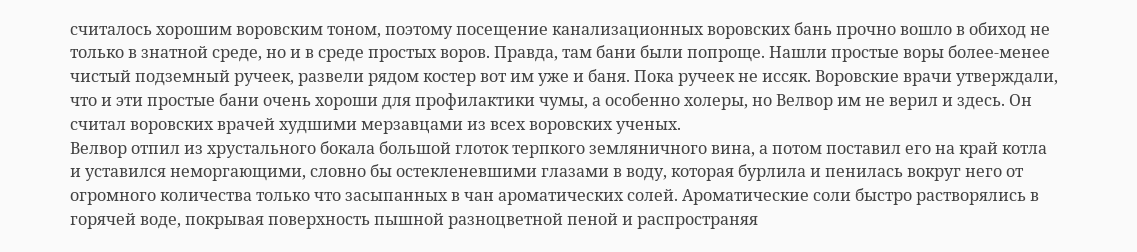считалось хорошим воровским тоном, поэтому посещение канализационных воровских бань прочно вошло в обиход не только в знатной среде, но и в среде простых воров. Правда, там бани были попроще. Нашли простые воры более-менее чистый подземный ручеек, развели рядом костер вот им уже и баня. Пока ручеек не иссяк. Воровские врачи утверждали, что и эти простые бани очень хороши для профилактики чумы, а особенно холеры, но Велвор им не верил и здесь. Он считал воровских врачей худшими мерзавцами из всех воровских ученых.
Велвор отпил из хрустального бокала большой глоток терпкого земляничного вина, а потом поставил его на край котла и уставился неморгающими, словно бы остекленевшими глазами в воду, которая бурлила и пенилась вокруг него от огромного количества только что засыпанных в чан ароматических солей. Ароматические соли быстро растворялись в горячей воде, покрывая поверхность пышной разноцветной пеной и распространяя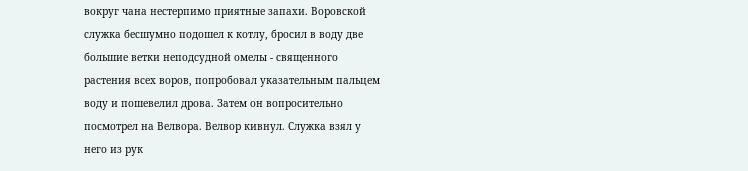вокруг чана нестерпимо приятные запахи. Воровской служка бесшумно подошел к котлу, бросил в воду две большие ветки неподсудной омелы - священного растения всех воров, попробовал указательным пальцем воду и пошевелил дрова. Затем он вопросительно посмотрел на Велвора. Велвор кивнул. Служка взял у него из рук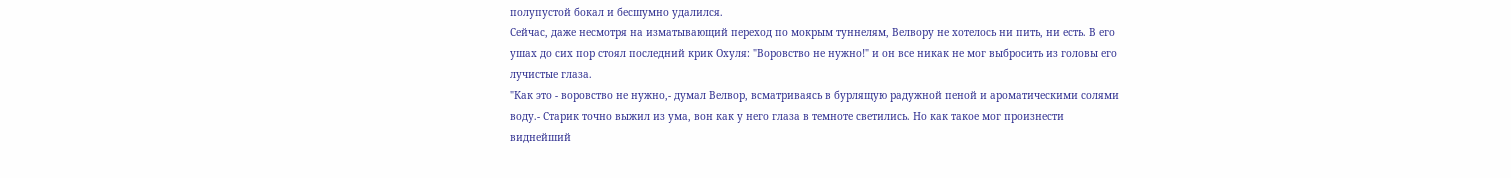полупустой бокал и бесшумно удалился.
Сейчас, даже несмотря на изматывающий переход по мокрым туннелям, Велвору не хотелось ни пить, ни есть. В его ушах до сих пор стоял последний крик Охуля: "Воровство не нужно!" и он все никак не мог выбросить из головы его лучистые глаза.
"Как это - воровство не нужно,- думал Велвор, всматриваясь в бурлящую радужной пеной и ароматическими солями воду.- Старик точно выжил из ума, вон как у него глаза в темноте светились. Но как такое мог произнести виднейший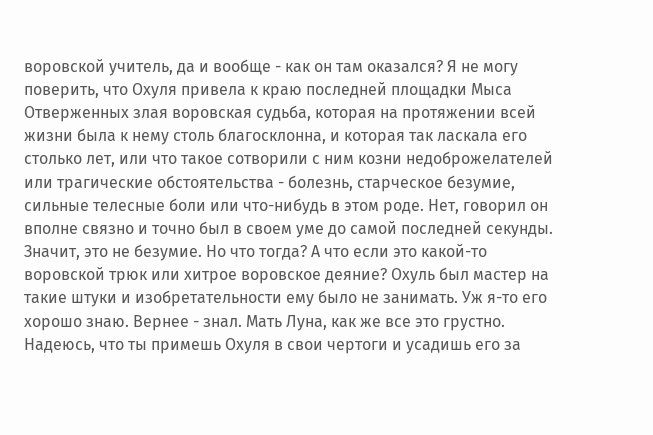воровской учитель, да и вообще - как он там оказался? Я не могу поверить, что Охуля привела к краю последней площадки Мыса Отверженных злая воровская судьба, которая на протяжении всей жизни была к нему столь благосклонна, и которая так ласкала его столько лет, или что такое сотворили с ним козни недоброжелателей или трагические обстоятельства - болезнь, старческое безумие, сильные телесные боли или что-нибудь в этом роде. Нет, говорил он вполне связно и точно был в своем уме до самой последней секунды. Значит, это не безумие. Но что тогда? А что если это какой-то воровской трюк или хитрое воровское деяние? Охуль был мастер на такие штуки и изобретательности ему было не занимать. Уж я-то его хорошо знаю. Вернее - знал. Мать Луна, как же все это грустно. Надеюсь, что ты примешь Охуля в свои чертоги и усадишь его за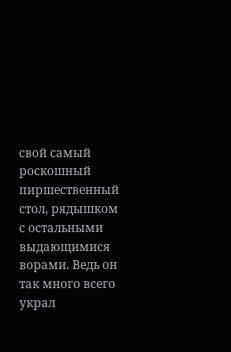свой самый роскошный пиршественный стол, рядышком с остальными выдающимися ворами. Ведь он так много всего украл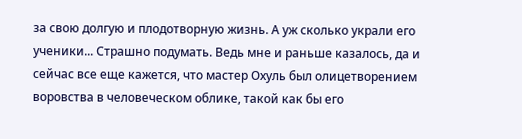за свою долгую и плодотворную жизнь. А уж сколько украли его ученики... Страшно подумать. Ведь мне и раньше казалось, да и сейчас все еще кажется, что мастер Охуль был олицетворением воровства в человеческом облике, такой как бы его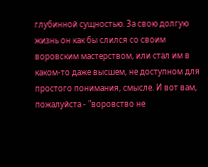глубинной сущностью. За свою долгую жизнь он как бы слился со своим воровским мастерством, или стал им в каком-то даже высшем, не доступном для простого понимания, смысле. И вот вам, пожалуйста - "воровство не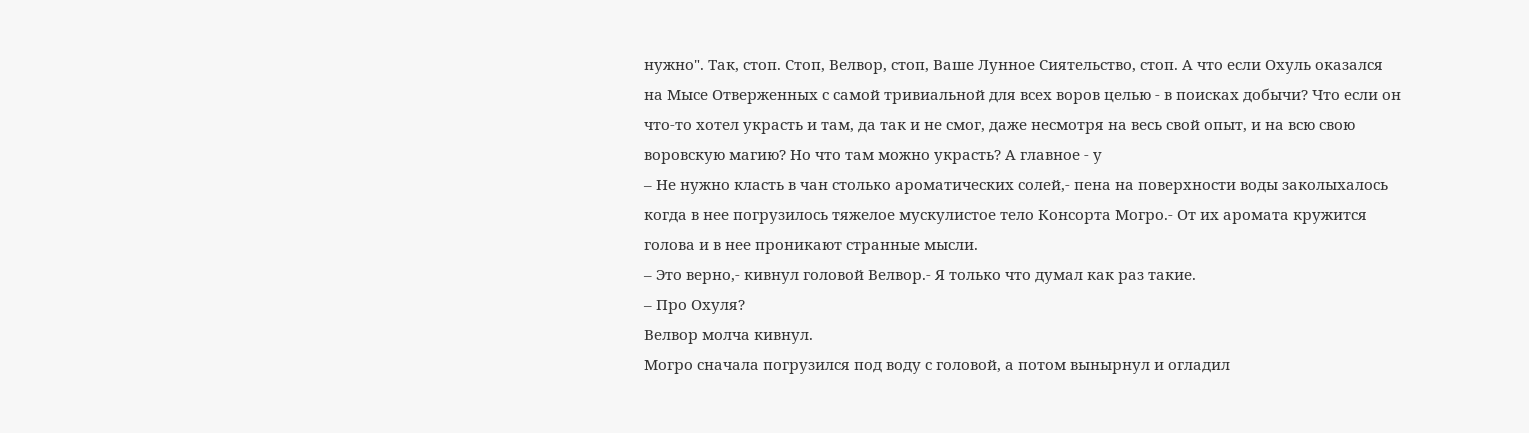нужно". Так, стоп. Стоп, Велвор, стоп, Ваше Лунное Сиятельство, стоп. А что если Охуль оказался на Мысе Отверженных с самой тривиальной для всех воров целью - в поисках добычи? Что если он что-то хотел украсть и там, да так и не смог, даже несмотря на весь свой опыт, и на всю свою воровскую магию? Но что там можно украсть? А главное - у
– Не нужно класть в чан столько ароматических солей,- пена на поверхности воды заколыхалось когда в нее погрузилось тяжелое мускулистое тело Консорта Могро.- От их аромата кружится голова и в нее проникают странные мысли.
– Это верно,- кивнул головой Велвор.- Я только что думал как раз такие.
– Про Охуля?
Велвор молча кивнул.
Могро сначала погрузился под воду с головой, а потом вынырнул и огладил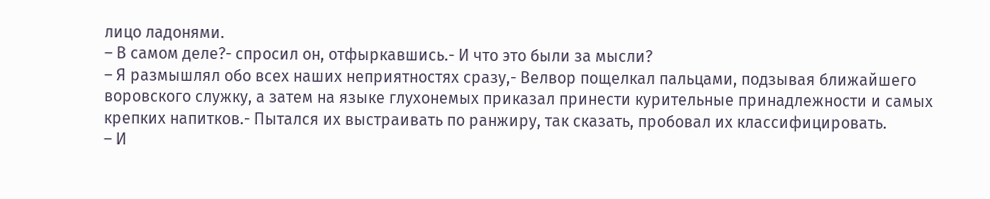лицо ладонями.
– В самом деле?- спросил он, отфыркавшись.- И что это были за мысли?
– Я размышлял обо всех наших неприятностях сразу,- Велвор пощелкал пальцами, подзывая ближайшего воровского служку, а затем на языке глухонемых приказал принести курительные принадлежности и самых крепких напитков.- Пытался их выстраивать по ранжиру, так сказать, пробовал их классифицировать.
– И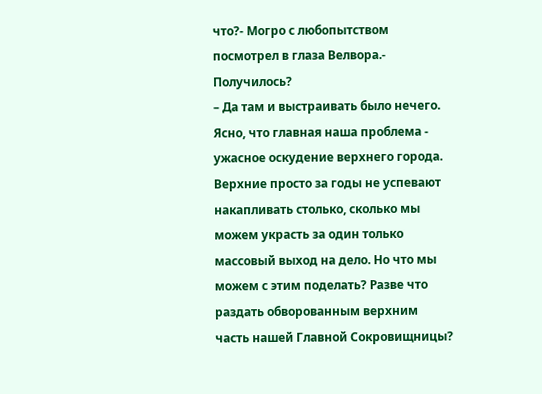что?- Могро с любопытством посмотрел в глаза Велвора.- Получилось?
– Да там и выстраивать было нечего. Ясно, что главная наша проблема - ужасное оскудение верхнего города. Верхние просто за годы не успевают накапливать столько, сколько мы можем украсть за один только массовый выход на дело. Но что мы можем с этим поделать? Разве что раздать обворованным верхним часть нашей Главной Сокровищницы?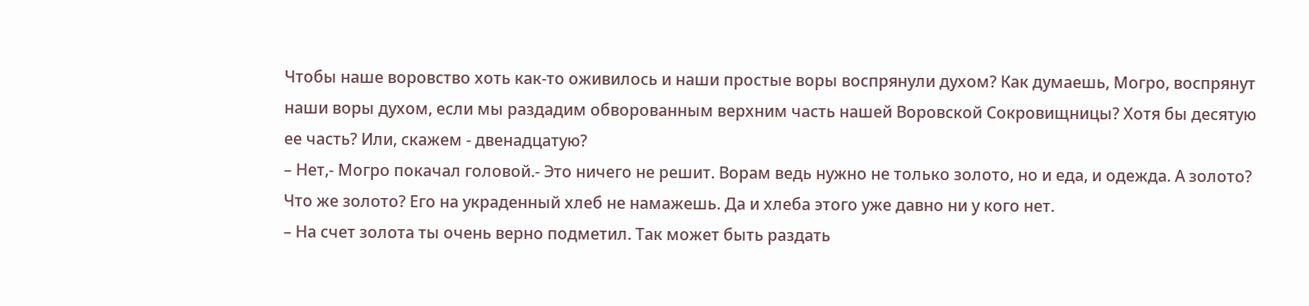Чтобы наше воровство хоть как-то оживилось и наши простые воры воспрянули духом? Как думаешь, Могро, воспрянут наши воры духом, если мы раздадим обворованным верхним часть нашей Воровской Сокровищницы? Хотя бы десятую ее часть? Или, скажем - двенадцатую?
– Нет,- Могро покачал головой.- Это ничего не решит. Ворам ведь нужно не только золото, но и еда, и одежда. А золото? Что же золото? Его на украденный хлеб не намажешь. Да и хлеба этого уже давно ни у кого нет.
– На счет золота ты очень верно подметил. Так может быть раздать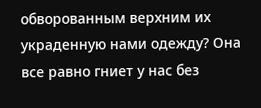обворованным верхним их украденную нами одежду? Она все равно гниет у нас без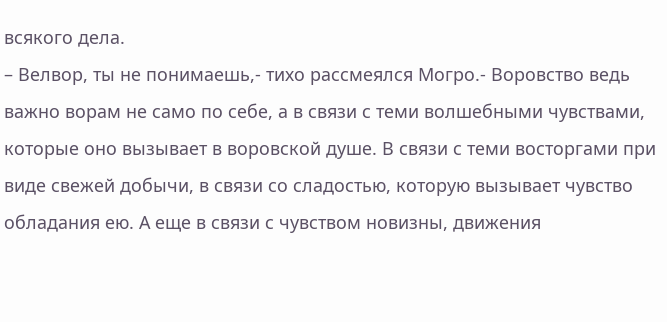всякого дела.
– Велвор, ты не понимаешь,- тихо рассмеялся Могро.- Воровство ведь важно ворам не само по себе, а в связи с теми волшебными чувствами, которые оно вызывает в воровской душе. В связи с теми восторгами при виде свежей добычи, в связи со сладостью, которую вызывает чувство обладания ею. А еще в связи с чувством новизны, движения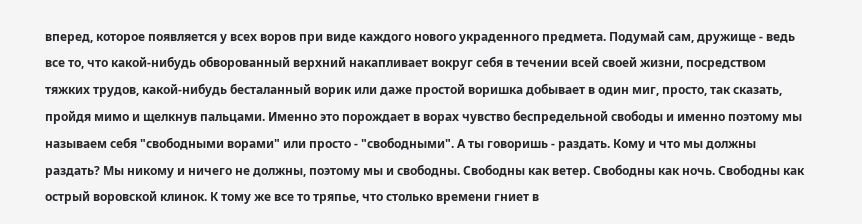вперед, которое появляется у всех воров при виде каждого нового украденного предмета. Подумай сам, дружище - ведь все то, что какой-нибудь обворованный верхний накапливает вокруг себя в течении всей своей жизни, посредством тяжких трудов, какой-нибудь бесталанный ворик или даже простой воришка добывает в один миг, просто, так сказать, пройдя мимо и щелкнув пальцами. Именно это порождает в ворах чувство беспредельной свободы и именно поэтому мы называем себя "свободными ворами" или просто - "свободными". А ты говоришь - раздать. Кому и что мы должны раздать? Мы никому и ничего не должны, поэтому мы и свободны. Свободны как ветер. Свободны как ночь. Свободны как острый воровской клинок. К тому же все то тряпье, что столько времени гниет в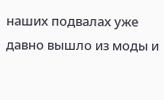наших подвалах уже давно вышло из моды и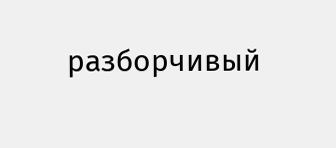разборчивый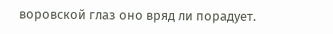воровской глаз оно вряд ли порадует.